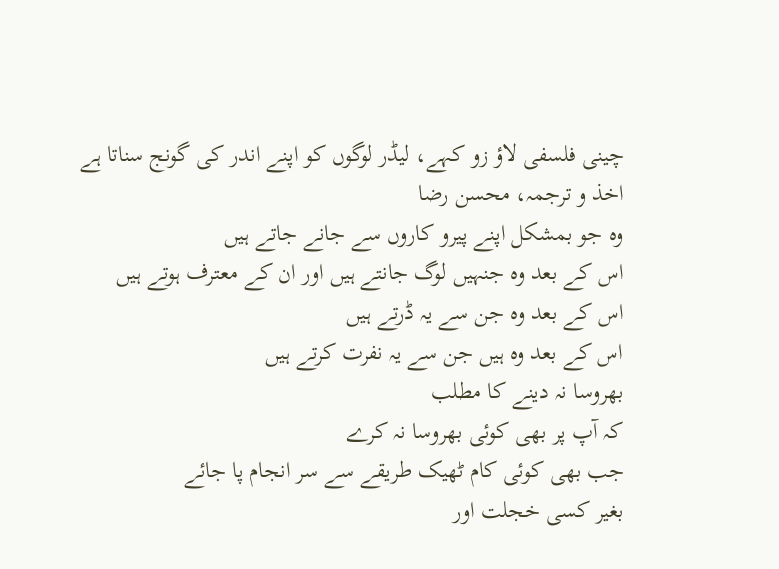چینی فلسفی لاؤ زو کہے، لیڈر لوگوں کو اپنے اندر کی گونج سناتا ہے
اخذ و ترجمہ، محسن رضا
وہ جو بمشکل اپنے پیرو کاروں سے جانے جاتے ہیں
اس کے بعد وہ جنہیں لوگ جانتے ہیں اور ان کے معترف ہوتے ہیں
اس کے بعد وہ جن سے یہ ڈرتے ہیں
اس کے بعد وہ ہیں جن سے یہ نفرت کرتے ہیں
بھروسا نہ دینے کا مطلب
کہ آپ پر بھی کوئی بھروسا نہ کرے
جب بھی کوئی کام ٹھیک طریقے سے سر انجام پا جائے
بغیر کسی خجلت اور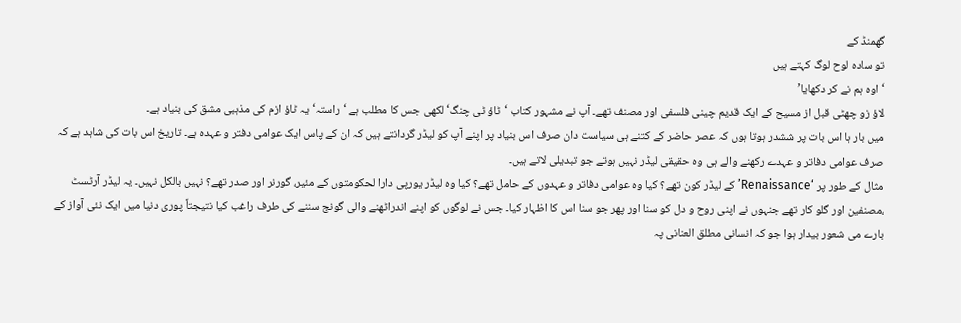گھمنڈ کے
تو سادہ لوح لوگ کہتے ہیں
‘اوہ ہم نے کر دکھایا’
لاؤ زو چھٹی قبل از مسیح کے ایک قدیم چینی فلسفی اور مصنف تھے۔ آپ نے مشہور کتاب ‘ٹاؤ ٹی چنگ‘ لکھی جس کا مطلب ہے ‘راستہ‘ یہ ٹاؤ ازم کی مذہبی مشق کی بنیاد ہے۔
میں بار ہا اس بات پر ششدر ہوتا ہوں کہ عصر حاضر کے کتنے ہی سیاست دان صرف اس بنیاد پر اپنے آپ کو لیڈر گردانتے ہیں کہ ان کے پاس ایک عوامی دفتر و عہدہ ہے۔ تاریخ اس بات کی شاہد ہے کہ صرف عوامی دفاتر و عہدے رکھنے والے ہی وہ حقیقی لیڈر نہیں ہوتے جو تبدیلی لاتے ہیں۔
مثال کے طور پر ‘Renaissance’ کے لیڈر کون تھے؟ کیا وہ عوامی دفاتر و عہدوں کے حامل تھے؟ کیا وہ لیڈر یورپی دارا لحکومتوں کے مئیر، گورنر اور صدر تھے؟ نہیں بالکل نہیں۔ یہ لیڈر آرٹسٹ ،مصنفین اور گلو کار تھے جنہوں نے اپنی روح و دل کو سنا اور پھر جو سنا اس کا اظہار کیا۔ جس نے لوگوں کو اپنے اندراٹھنے والی گونج سننے کی طرف راغب کیا نتیجتاً پوری دنیا میں ایک نئی آواز کے بارے می شعور بیدار ہوا جو کہ انسانی مطلق العنانی پہ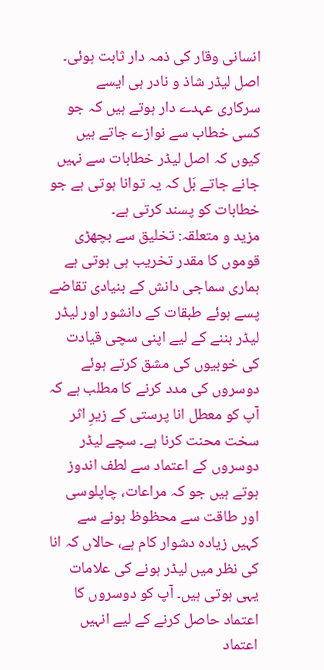انسانی وقار کی ذمہ دار ثابت ہوئی۔
اصل لیڈر شاذ و نادر ہی ایسے سرکاری عہدے دار ہوتے ہیں کہ جو کسی خطاب سے نوازے جاتے ہیں کیوں کہ اصل لیڈر خطابات سے نہیں جانے جاتے بَل کہ یہ توانا ہوتی ہے جو خطابات کو پسند کرتی ہے۔
مزید و متعلقہ: تخلیق سے بچھڑی قوموں کا مقدر تخریب ہی ہوتی ہے
ہماری سماجی دانش کے بنیادی تقاضے
پسے ہوئے طبقات کے دانشور اور لیڈر
لیڈر بننے کے لیے اپنی سچی قیادت کی خوبیوں کی مشق کرتے ہوئے دوسروں کی مدد کرنے کا مطلب ہے کہ آپ کو معطل انا پرستی کے زیرِ اثر سخت محنت کرنا ہے۔ سچے لیڈر دوسروں کے اعتماد سے لطف اندوز ہوتے ہیں جو کہ مراعات، چاپلوسی اور طاقت سے محظوظ ہونے سے کہیں زیادہ دشوار کام ہے، حالاں کہ انا کی نظر میں لیڈر ہونے کی علامات یہی ہوتی ہیں۔ آپ کو دوسروں کا اعتماد حاصل کرنے کے لیے انہیں اعتماد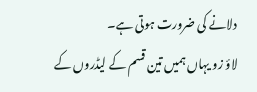دلانے کی ضرورت ہوتی ہے۔
لاؤ زو یہاں ہمیں تین قسم کے لیڈروں کے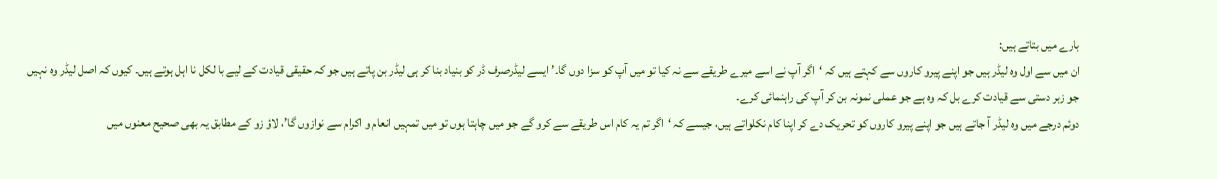بارے میں بتاتے ہیں:
ان میں سے اول وہ لیڈر ہیں جو اپنے پیرو کاروں سے کہتے ہیں کہ ‘اگر آپ نے اسے میرے طریقے سے نہ کیا تو میں آپ کو سزا دوں گا۔’ ایسے لیڈرصرف ڈر کو بنیاد بنا کر ہی لیڈر بن پاتے ہیں جو کہ حقیقی قیادت کے لیے با لکل نا اہل ہوتے ہیں۔ کیوں کہ اصل لیڈر وہ نہیں جو زبر دستی سے قیادت کرے بل کہ وہ ہے جو عملی نمونہ بن کر آپ کی راہنمائی کرے۔
دوئم درجے میں وہ لیڈر آ جاتے ہیں جو اپنے پیرو کاروں کو تحریک دے کر اپنا کام نکلواتے ہیں، جیسے کہ ‘اگر تم یہ کام اس طریقے سے کرو گے جو میں چاہتا ہوں تو میں تمہیں انعام و اکرام سے نوازوں گا’، لاؤ زو کے مطابق یہ بھی صحیح معنوں میں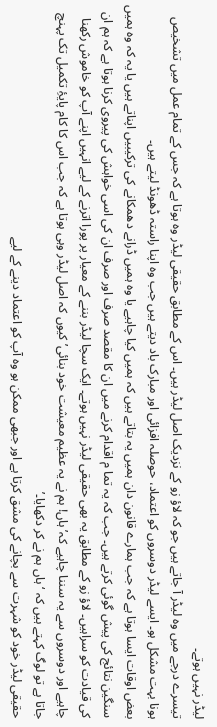لیڈر نہیں ہوتے۔
تیسرے درجے میں وہ لیڈر آ جاتے ہیں جو کہ لاؤ زو کے نزدیک اصل لیڈر ہیں۔ اس کے مطابق حقیقی لیڈر وہ ہوتا ہے کہ جس کے تمام عمل میں تشخیص ہونا بہت مشکل ہو۔ ایسے لیڈر دوسروں کو اعتماد، حوصلہ افزائی اور مبارک باد دیتے ہیں جب وہ اپنا راستہ ڈھونڈ لیتے ہیں۔
بعض اوقات ایسا ہوتا ہے کہ جب ہمارے قانون دان ہمیں یہ بتاتے ہیں کہ ہمیں کیا چاہیے یا وہ ہمیں ڈرانے دھمکانے کی ترکیبیں اپناتے ہیں یا یہ کہ وہ ہمیں سنگین نتائج کی پیش گوئی کرتے ہیں۔ جب کہ یہ تما م اقدام کرنے میں ان کا مقصد صرف اور صرف ان کی اسی خواہش کی پیروی کرنا ہوتا ہے کہ ہم ان کی قیادت کو سراہیں۔ لاؤ زو کے مطابق یہ بھی حقیقی لیڈر نہیں ہوتے۔ ایک سچا لیڈر بننے کے معیار پر پورا اترنے کے لیے انہیں اپنے آپ کو خاموش رکھنا چاہیے اور دوسروں سے یہ سننا چاہیے کہ’ہاں! ہم نے یہ عظیم معیشت خود بنائی’ کیوں کہ اصل لیڈر وہی ہوتا ہے کہ جب اس کا کام پایۂِ تکمیل تک پہنچ جاتا ہے تو لوگ کہتے ہیں کہ ‘ہاں ہم نے کر دکھایا۔’
حقیقی لیڈر خود کو شہرت سے بچانے کی مشق کرتا ہے اور جبھی ممکن ہو وہ آپ کو اعتماد دینے کے لیے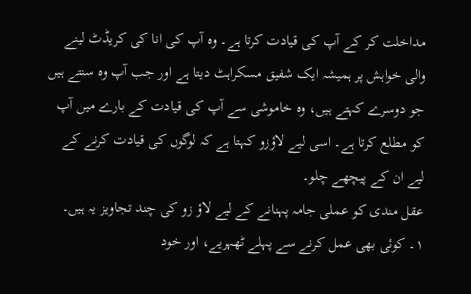مداخلت کر کے آپ کی قیادت کرتا ہے۔ وہ آپ کی انا کی کریڈٹ لینے والی خواہش پر ہمیشہ ایک شفیق مسکراہٹ دیتا ہے اور جب آپ وہ سنتے ہیں جو دوسرے کہتے ہیں، وہ خاموشی سے آپ کی قیادت کے بارے میں آپ کو مطلع کرتا ہے۔ اسی لیے لاؤزو کہتا ہے کہ لوگوں کی قیادت کرنے کے لیے ان کے پیچھے چلو۔
عقل مندی کو عملی جامہ پہنانے کے لیے لاؤ زو کی چند تجاویز یہ ہیں۔
۱۔ کوئی بھی عمل کرنے سے پہلے ٹھہریے، اور خود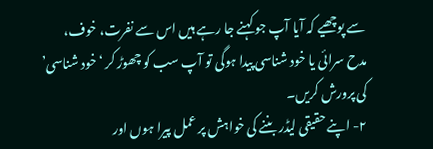سے پوچھیے کہ آیا آپ جو کہنے جا رہے ہیں اس سے نفرت، خوف، مدح سرائی یا خود شناسی پیدا ہوگی تو آپ سب کو چھوڑ کر ‘خود شناسی’ کی پرورش کریں۔
۲- اپنے حقیقی لیڈر بننے کی خواہش پر عمل پیرا ہوں اور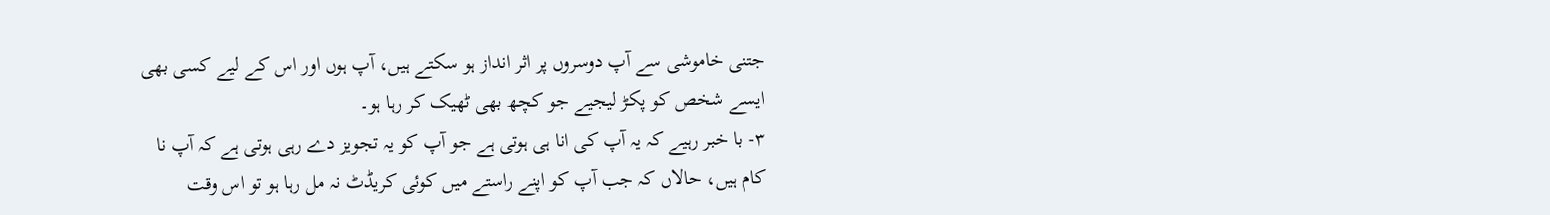جتنی خاموشی سے آپ دوسروں پر اثر انداز ہو سکتے ہیں، آپ ہوں اور اس کے لیے کسی بھی ایسے شخص کو پکڑ لیجیے جو کچھ بھی ٹھیک کر رہا ہو۔
۳- با خبر رہیے کہ یہ آپ کی انا ہی ہوتی ہے جو آپ کو یہ تجویز دے رہی ہوتی ہے کہ آپ نا کام ہیں، حالاں کہ جب آپ کو اپنے راستے میں کوئی کریڈٹ نہ مل رہا ہو تو اس وقت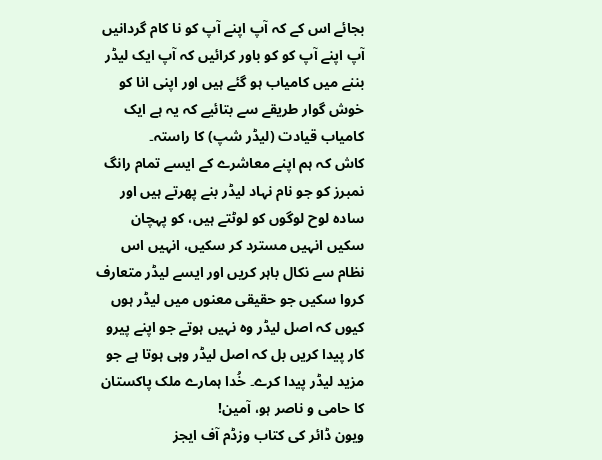بجائے اس کے کہ آپ اپنے آپ کو نا کام گردانیں آپ اپنے آپ کو کو باور کرائیں کہ آپ ایک لیڈر بننے میں کامیاب ہو گئے ہیں اور اپنی انا کو خوش گوار طریقے سے بتائیے کہ یہ ہے ایک کامیاب قیادت (لیڈر شپ) کا راستہ۔
کاش کہ ہم اپنے معاشرے کے ایسے تمام رانگ نمبرز کو جو نام نہاد لیڈر بنے پھرتے ہیں اور سادہ لوح لوگوں کو لوٹتے ہیں، کو پہچان سکیں انہیں مسترد کر سکیں، انہیں اس نظام سے نکال باہر کریں اور ایسے لیڈر متعارف کروا سکیں جو حقیقی معنوں میں لیڈر ہوں کیوں کہ اصل لیڈر وہ نہیں ہوتے جو اپنے پیرو کار پیدا کریں بل کہ اصل لیڈر وہی ہوتا ہے جو مزید لیڈر پیدا کرے۔ خُدا ہمارے ملک پاکستان کا حامی و ناصر ہو، آمین!
ویون ڈائر کی کتاب وزڈم آف ایجز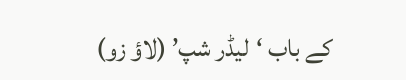کے باب ‘لیڈر شپ’ (لاؤ زو)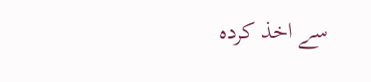سے اخذ کردہ